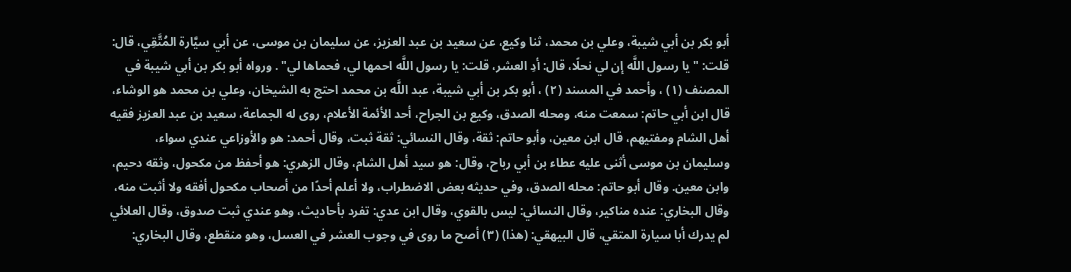أبو بكر بن أبي شيبة، وعلي بن محمد، ثنا وكيع، عن سعيد بن عبد العزيز، عن سليمان بن موسى، عن أبي سيَّارة المُتَّقِي، قال: قلت: "يا رسول اللَّه إن لي نحلًا، قال: أدِ العشر، قلت: يا رسول اللَّه احمها لي، فحماها لي" . ورواه أبو بكر بن أبي شيبة في المصنف (١) ، وأحمد في المسند (٢) ، أبو بكر بن أبي شيبة، عبد اللَّه بن محمد احتج به الشيخان، وعلي بن محمد هو الوشاء، قال ابن أبي حاتم: سمعت منه، ومحله الصدق، وكيع بن الجراح، أحد الأئمة الأعلام، روى له الجماعة، سعيد بن عبد العزيز فقيه أهل الشام ومفتيهم، قال ابن معين، وأبو حاتم: ثقة، وقال النسائي: ثقة ثبت، وقال أحمد: هو والأوزاعي عندي سواء، وسليمان بن موسى أثنى عليه عطاء بن أبي رباح، وقال: هو سيد أهل الشام، وقال الزهري: هو أحفظ من مكحول، وثقه دحيم، وابن معين. وقال أبو حاتم: محله الصدق، وفي حديثه بعض الاضطراب، ولا أعلم أحدًا من أصحاب مكحول أفقه ولا أثبت منه، وقال البخاري: عنده مناكير، وقال النسائي: ليس بالقوي، وقال ابن عدي: تفرد بأحاديث، وهو عندي ثبت صدوق، وقال العلائي لم يدرك أبا سيارة المتقي، قال البيهقي: (هذا) (٣) أصح ما روى في وجوب العشر في العسل، وهو منقطع، وقال البخاري: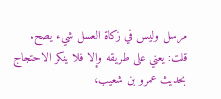مرسل وليس في زكاة العسل شيء يصح.
قلت: يعني على طريقه وإلا فلا ينكر الاحتجاج بحديث عمرو بن شعيب،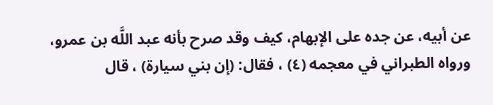عن أبيه، عن جده على الإبهام، كيف وقد صرح بأنه عبد اللَّه بن عمرو، ورواه الطبراني في معجمه (٤) ، فقال: (إن بني سيارة) ، قال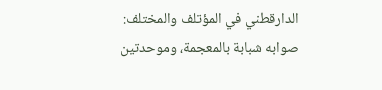الدارقطني في المؤتلف والمختلف: صوابه شبابة بالمعجمة، وموحدتين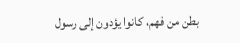بطن من فهم، كانوا يؤدون إلى رسول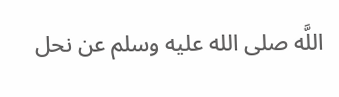اللَّه صلى الله عليه وسلم عن نحل